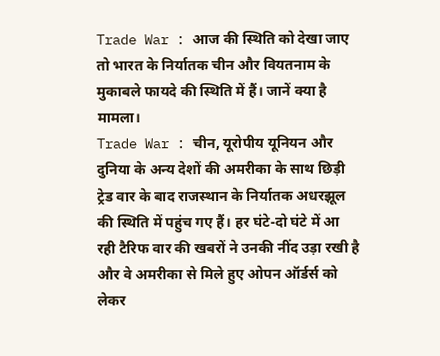Trade War : आज की स्थिति को देखा जाए तो भारत के निर्यातक चीन और वियतनाम के मुकाबले फायदे की स्थिति में हैं। जानें क्या है मामला।
Trade War : चीन, यूरोपीय यूनियन और दुनिया के अन्य देशों की अमरीका के साथ छिड़ी ट्रेड वार के बाद राजस्थान के निर्यातक अधरझूल की स्थिति में पहुंच गए हैं। हर घंटे-दो घंटे में आ रही टैरिफ वार की खबरों ने उनकी नींद उड़ा रखी है और वे अमरीका से मिले हुए ओपन ऑर्डर्स को लेकर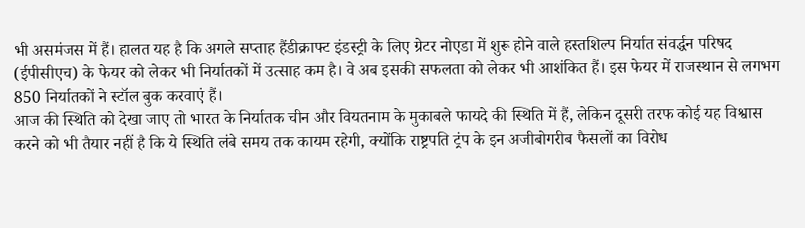भी असमंजस में हैं। हालत यह है कि अगले सप्ताह हैंडीक्राफ्ट इंडस्ट्री के लिए ग्रेटर नोएडा में शुरू होने वाले हस्तशिल्प निर्यात संवर्द्धन परिषद (ईपीसीएच) के फेयर को लेकर भी निर्यातकों में उत्साह कम है। वे अब इसकी सफलता को लेकर भी आशंकित हैं। इस फेयर में राजस्थान से लगभग 850 निर्यातकों ने स्टॉल बुक करवाएं हैं।
आज की स्थिति को देखा जाए तो भारत के निर्यातक चीन और वियतनाम के मुकाबले फायदे की स्थिति में हैं, लेकिन दूसरी तरफ कोई यह विश्वास करने को भी तैयार नहीं है कि ये स्थिति लंबे समय तक कायम रहेगी, क्योंकि राष्ट्रपति ट्रंप के इन अजीबोगरीब फैसलों का विरोध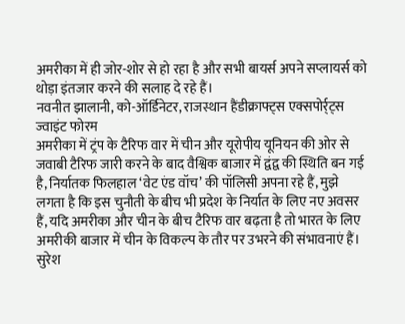अमरीका में ही जोर-शोर से हो रहा है और सभी बायर्स अपने सप्लायर्स को थोड़ा इंतजार करने की सलाह दे रहे हैं।
नवनीत झालानी, को-ऑर्डिनेटर, राजस्थान हैंडीक्राफ्ट्स एक्सपोर्र्ट्स ज्वाइंट फोरम
अमरीका में ट्रंप के टैरिफ वार में चीन और यूरोपीय यूनियन की ओर से जवाबी टैरिफ जारी करने के बाद वैश्विक बाजार में द्वंद्व की स्थिति बन गई है, निर्यातक फिलहाल ‘वेट एंड वॉच’ की पॉलिसी अपना रहे हैं, मुझे लगता है कि इस चुनौती के बीच भी प्रदेश के निर्यात के लिए नए अवसर हैं, यदि अमरीका और चीन के बीच टैरिफ वार बढ़ता है तो भारत के लिए अमरीकी बाजार में चीन के विकल्प के तौर पर उभरने की संभावनाएं हैं।
सुरेश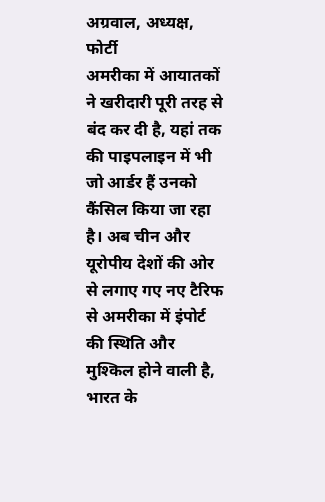अग्रवाल, अध्यक्ष, फोर्टी
अमरीका में आयातकों ने खरीदारी पूरी तरह से बंद कर दी है, यहां तक की पाइपलाइन में भी जो आर्डर हैं उनको कैंसिल किया जा रहा है। अब चीन और यूरोपीय देशों की ओर से लगाए गए नए टैरिफ से अमरीका में इंपोर्ट की स्थिति और मुश्किल होने वाली है, भारत के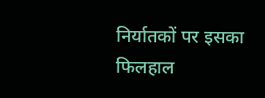निर्यातकों पर इसका फिलहाल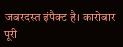जबरदस्त इंपैक्ट है। कारोबार पूरी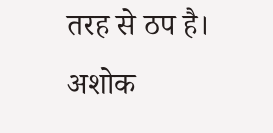तरह से ठप है।
अशोक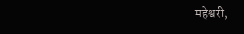महेश्वरी,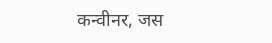कन्वीनर, जस